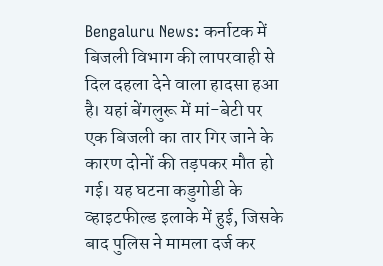Bengaluru News: कर्नाटक में बिजली विभाग की लापरवाही से दिल दहला देने वाला हादसा हआ है। यहां बेंगलुरू में मां-बेटी पर एक बिजली का तार गिर जाने के कारण दोनों की तड़पकर मौत हो गई। यह घटना कडुगोडी के व्हाइटफील्ड इलाके में हुई, जिसके बाद पुलिस ने मामला दर्ज कर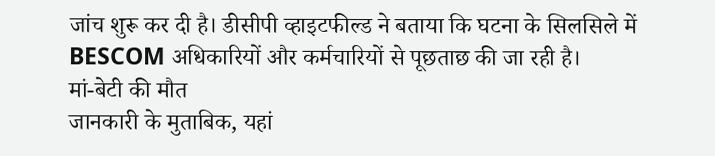जांच शुरू कर दी है। डीसीपी व्हाइटफील्ड ने बताया कि घटना के सिलसिले में BESCOM अधिकारियों और कर्मचारियों से पूछताछ की जा रही है।
मां-बेटी की मौत
जानकारी के मुताबिक, यहां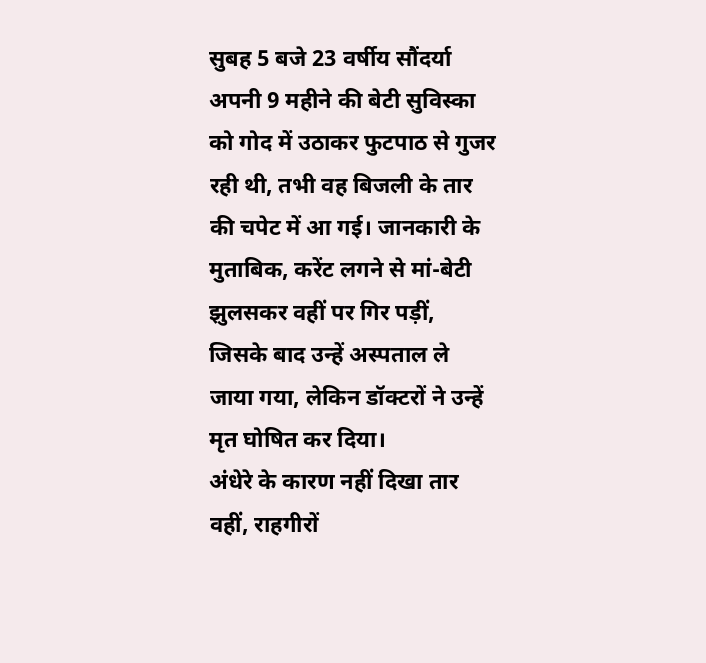सुबह 5 बजे 23 वर्षीय सौंदर्या अपनी 9 महीने की बेटी सुविस्का को गोद में उठाकर फुटपाठ से गुजर रही थी, तभी वह बिजली के तार की चपेट में आ गई। जानकारी के मुताबिक, करेंट लगने से मां-बेटी झुलसकर वहीं पर गिर पड़ीं, जिसके बाद उन्हें अस्पताल ले जाया गया, लेकिन डॉक्टरों ने उन्हें मृत घोषित कर दिया।
अंधेरे के कारण नहीं दिखा तार
वहीं, राहगीरों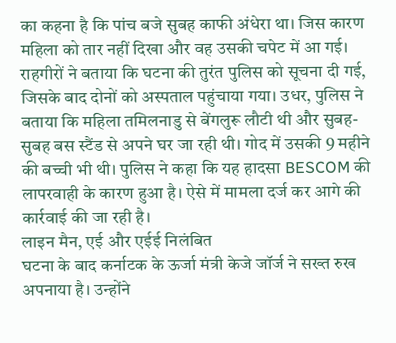का कहना है कि पांच बजे सुबह काफी अंधेरा था। जिस कारण महिला को तार नहीं दिखा और वह उसकी चपेट में आ गई। राहगीरों ने बताया कि घटना की तुरंत पुलिस को सूचना दी गई, जिसके बाद दोनों को अस्पताल पहुंचाया गया। उधर, पुलिस ने बताया कि महिला तमिलनाडु से बेंगलुरू लौटी थी और सुबह-सुबह बस स्टैंड से अपने घर जा रही थी। गोद में उसकी 9 महीने की बच्ची भी थी। पुलिस ने कहा कि यह हादसा BESCOM की लापरवाही के कारण हुआ है। ऐसे में मामला दर्ज कर आगे की कार्रवाई की जा रही है।
लाइन मैन, एई और एईई निलंबित
घटना के बाद कर्नाटक के ऊर्जा मंत्री केजे जॉर्ज ने सख्त रुख अपनाया है। उन्होंने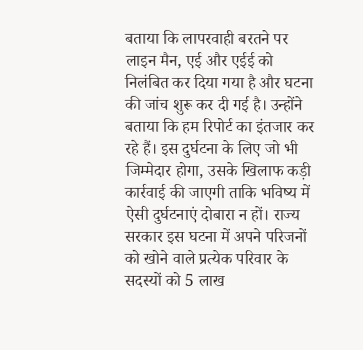बताया कि लापरवाही बरतने पर लाइन मैन, एई और एईई को निलंबित कर दिया गया है और घटना की जांच शुरू कर दी गई है। उन्होंने बताया कि हम रिपोर्ट का इंतजार कर रहे हैं। इस दुर्घटना के लिए जो भी जिम्मेदार होगा, उसके खिलाफ कड़ी कार्रवाई की जाएगी ताकि भविष्य में ऐसी दुर्घटनाएं दोबारा न हों। राज्य सरकार इस घटना में अपने परिजनों को खोने वाले प्रत्येक परिवार के सदस्यों को 5 लाख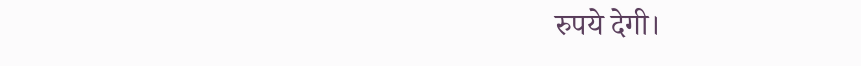रुपये देगी।